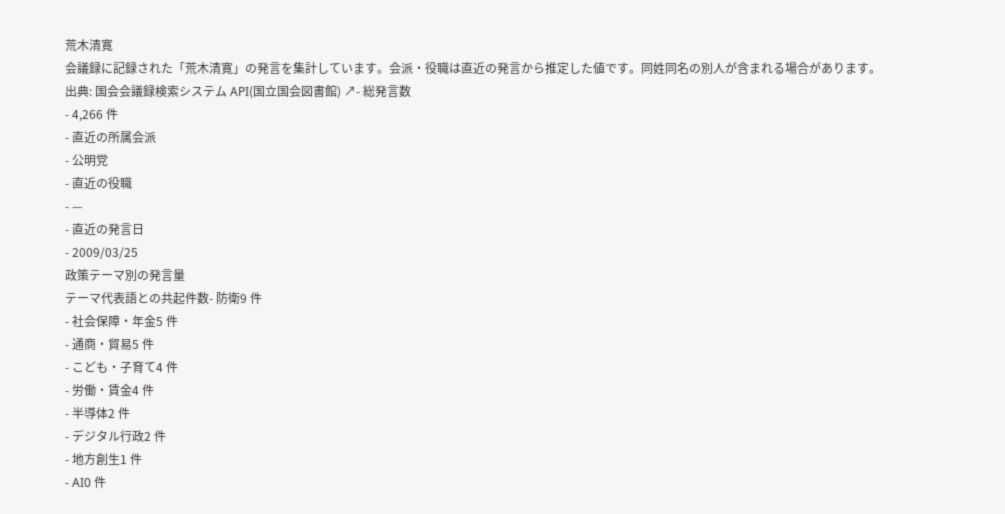荒木清寛
会議録に記録された「荒木清寛」の発言を集計しています。会派・役職は直近の発言から推定した値です。同姓同名の別人が含まれる場合があります。
出典: 国会会議録検索システム API(国立国会図書館) ↗- 総発言数
- 4,266 件
- 直近の所属会派
- 公明党
- 直近の役職
- —
- 直近の発言日
- 2009/03/25
政策テーマ別の発言量
テーマ代表語との共起件数- 防衛9 件
- 社会保障・年金5 件
- 通商・貿易5 件
- こども・子育て4 件
- 労働・賃金4 件
- 半導体2 件
- デジタル行政2 件
- 地方創生1 件
- AI0 件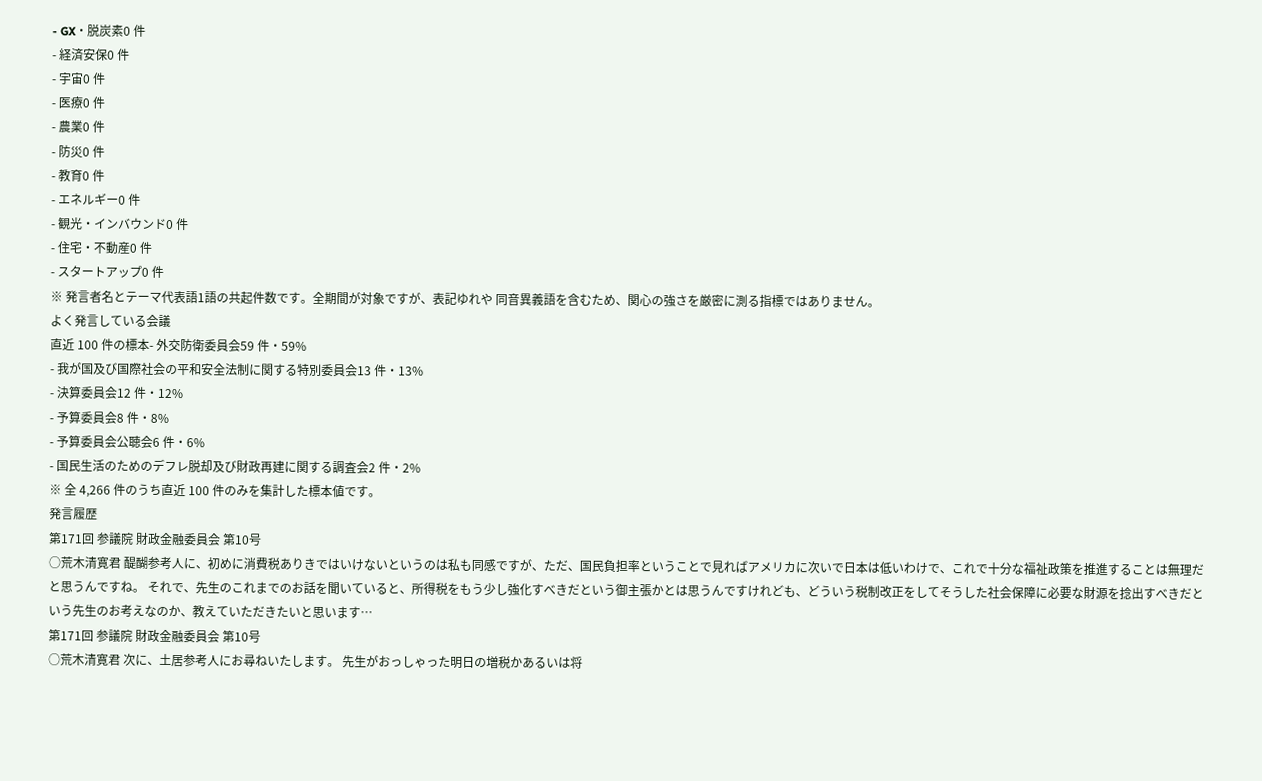- GX・脱炭素0 件
- 経済安保0 件
- 宇宙0 件
- 医療0 件
- 農業0 件
- 防災0 件
- 教育0 件
- エネルギー0 件
- 観光・インバウンド0 件
- 住宅・不動産0 件
- スタートアップ0 件
※ 発言者名とテーマ代表語1語の共起件数です。全期間が対象ですが、表記ゆれや 同音異義語を含むため、関心の強さを厳密に測る指標ではありません。
よく発言している会議
直近 100 件の標本- 外交防衛委員会59 件・59%
- 我が国及び国際社会の平和安全法制に関する特別委員会13 件・13%
- 決算委員会12 件・12%
- 予算委員会8 件・8%
- 予算委員会公聴会6 件・6%
- 国民生活のためのデフレ脱却及び財政再建に関する調査会2 件・2%
※ 全 4,266 件のうち直近 100 件のみを集計した標本値です。
発言履歴
第171回 参議院 財政金融委員会 第10号
○荒木清寛君 醍醐参考人に、初めに消費税ありきではいけないというのは私も同感ですが、ただ、国民負担率ということで見ればアメリカに次いで日本は低いわけで、これで十分な福祉政策を推進することは無理だと思うんですね。 それで、先生のこれまでのお話を聞いていると、所得税をもう少し強化すべきだという御主張かとは思うんですけれども、どういう税制改正をしてそうした社会保障に必要な財源を捻出すべきだという先生のお考えなのか、教えていただきたいと思います…
第171回 参議院 財政金融委員会 第10号
○荒木清寛君 次に、土居参考人にお尋ねいたします。 先生がおっしゃった明日の増税かあるいは将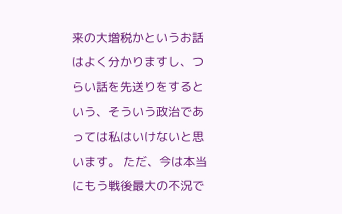来の大増税かというお話はよく分かりますし、つらい話を先送りをするという、そういう政治であっては私はいけないと思います。 ただ、今は本当にもう戦後最大の不況で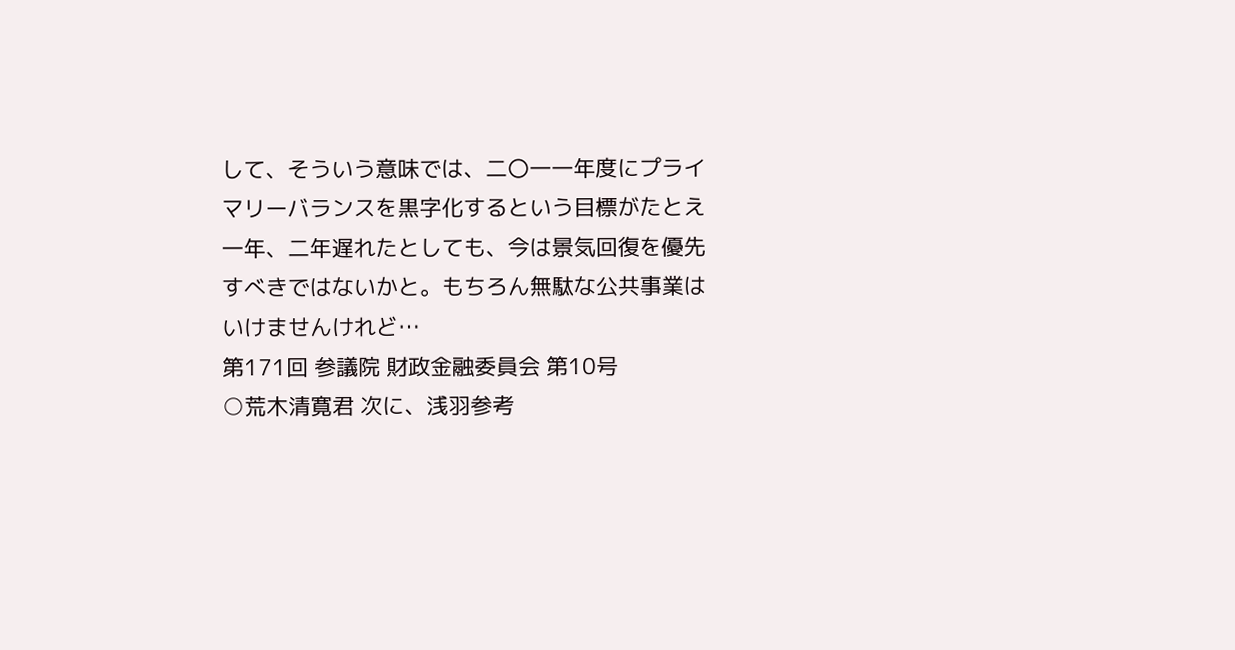して、そういう意味では、二〇一一年度にプライマリーバランスを黒字化するという目標がたとえ一年、二年遅れたとしても、今は景気回復を優先すべきではないかと。もちろん無駄な公共事業はいけませんけれど…
第171回 参議院 財政金融委員会 第10号
○荒木清寛君 次に、浅羽参考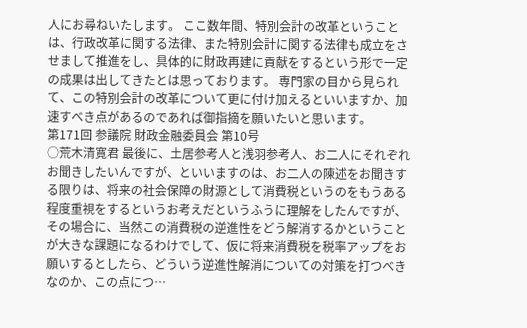人にお尋ねいたします。 ここ数年間、特別会計の改革ということは、行政改革に関する法律、また特別会計に関する法律も成立をさせまして推進をし、具体的に財政再建に貢献をするという形で一定の成果は出してきたとは思っております。 専門家の目から見られて、この特別会計の改革について更に付け加えるといいますか、加速すべき点があるのであれば御指摘を願いたいと思います。
第171回 参議院 財政金融委員会 第10号
○荒木清寛君 最後に、土居参考人と浅羽参考人、お二人にそれぞれお聞きしたいんですが、といいますのは、お二人の陳述をお聞きする限りは、将来の社会保障の財源として消費税というのをもうある程度重視をするというお考えだというふうに理解をしたんですが、その場合に、当然この消費税の逆進性をどう解消するかということが大きな課題になるわけでして、仮に将来消費税を税率アップをお願いするとしたら、どういう逆進性解消についての対策を打つべきなのか、この点につ…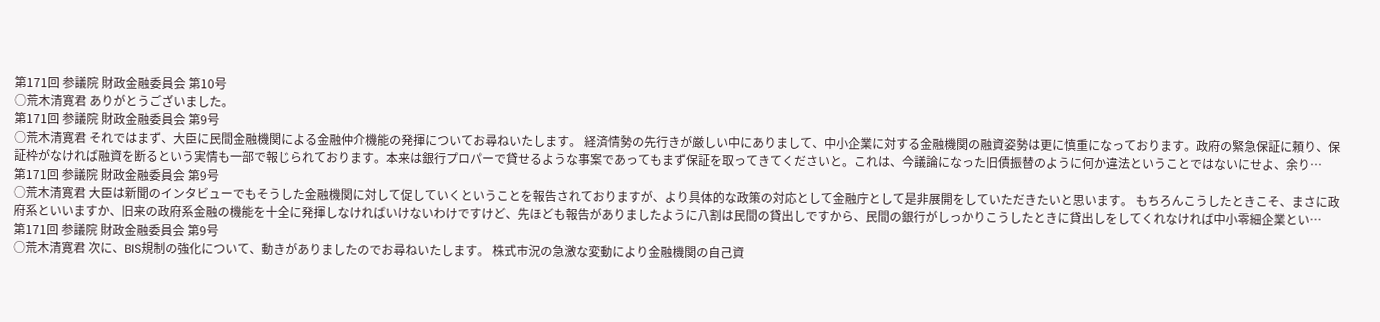第171回 参議院 財政金融委員会 第10号
○荒木清寛君 ありがとうございました。
第171回 参議院 財政金融委員会 第9号
○荒木清寛君 それではまず、大臣に民間金融機関による金融仲介機能の発揮についてお尋ねいたします。 経済情勢の先行きが厳しい中にありまして、中小企業に対する金融機関の融資姿勢は更に慎重になっております。政府の緊急保証に頼り、保証枠がなければ融資を断るという実情も一部で報じられております。本来は銀行プロパーで貸せるような事案であってもまず保証を取ってきてくださいと。これは、今議論になった旧債振替のように何か違法ということではないにせよ、余り…
第171回 参議院 財政金融委員会 第9号
○荒木清寛君 大臣は新聞のインタビューでもそうした金融機関に対して促していくということを報告されておりますが、より具体的な政策の対応として金融庁として是非展開をしていただきたいと思います。 もちろんこうしたときこそ、まさに政府系といいますか、旧来の政府系金融の機能を十全に発揮しなければいけないわけですけど、先ほども報告がありましたように八割は民間の貸出しですから、民間の銀行がしっかりこうしたときに貸出しをしてくれなければ中小零細企業とい…
第171回 参議院 財政金融委員会 第9号
○荒木清寛君 次に、BIS規制の強化について、動きがありましたのでお尋ねいたします。 株式市況の急激な変動により金融機関の自己資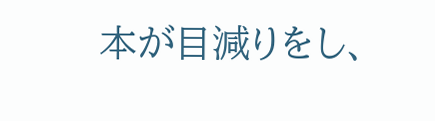本が目減りをし、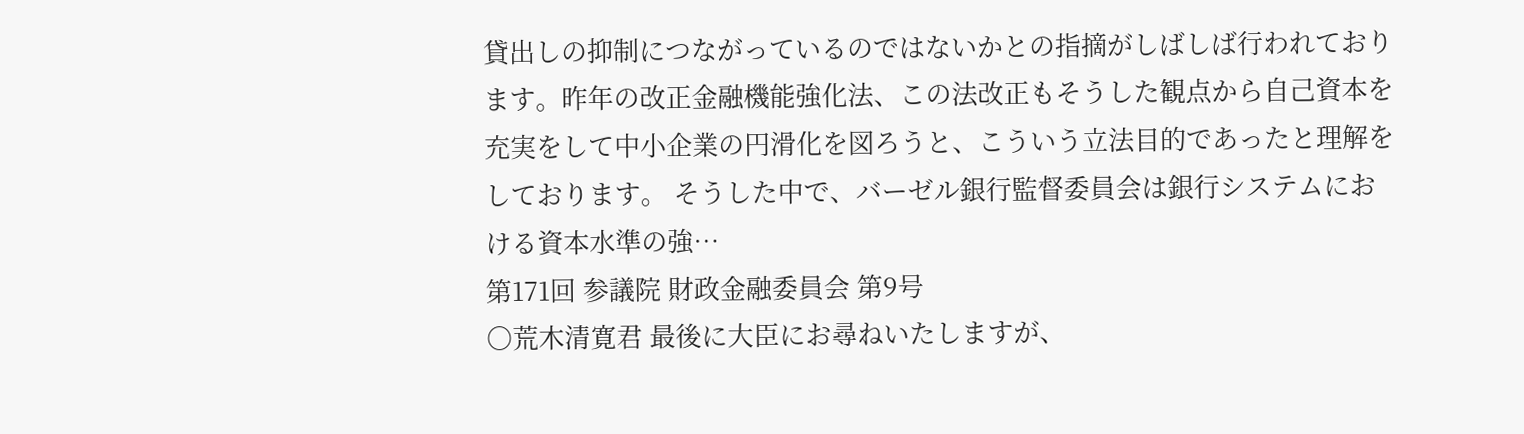貸出しの抑制につながっているのではないかとの指摘がしばしば行われております。昨年の改正金融機能強化法、この法改正もそうした観点から自己資本を充実をして中小企業の円滑化を図ろうと、こういう立法目的であったと理解をしております。 そうした中で、バーゼル銀行監督委員会は銀行システムにおける資本水準の強…
第171回 参議院 財政金融委員会 第9号
○荒木清寛君 最後に大臣にお尋ねいたしますが、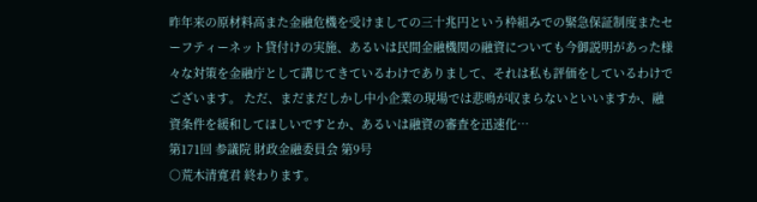昨年来の原材料高また金融危機を受けましての三十兆円という枠組みでの緊急保証制度またセーフティーネット貸付けの実施、あるいは民間金融機関の融資についても今御説明があった様々な対策を金融庁として講じてきているわけでありまして、それは私も評価をしているわけでございます。 ただ、まだまだしかし中小企業の現場では悲鳴が収まらないといいますか、融資条件を緩和してほしいですとか、あるいは融資の審査を迅速化…
第171回 参議院 財政金融委員会 第9号
○荒木清寛君 終わります。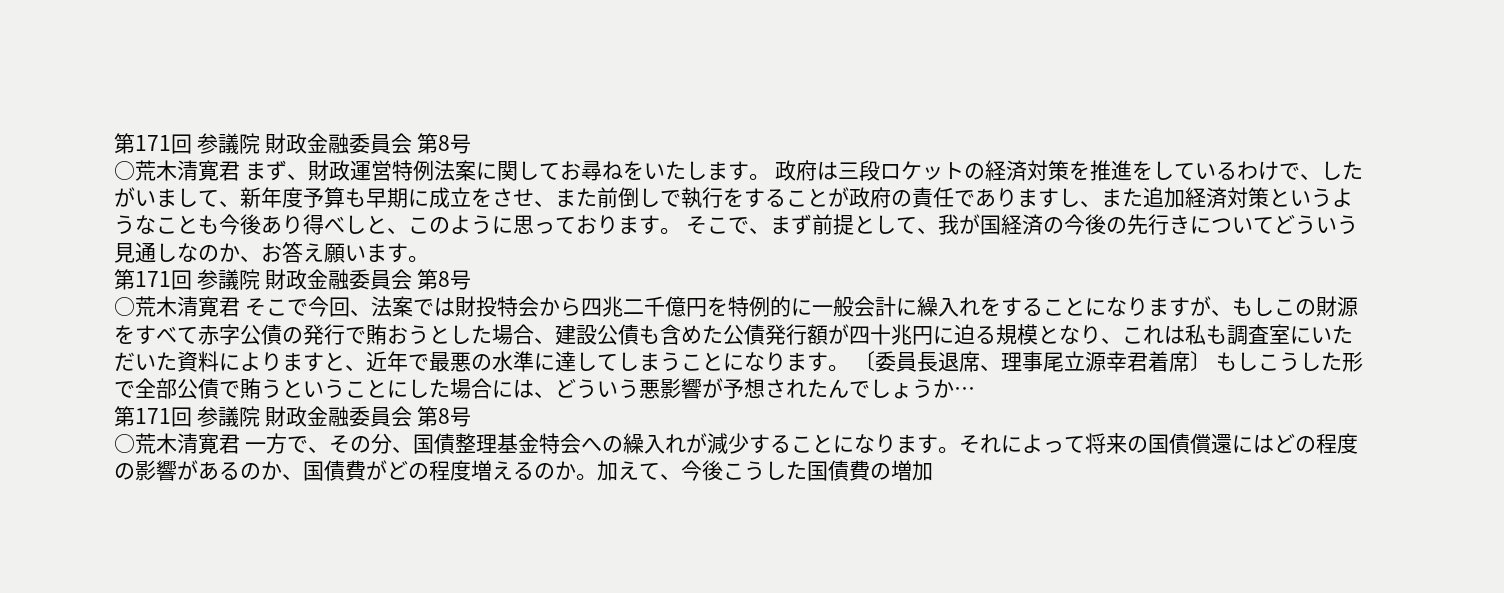第171回 参議院 財政金融委員会 第8号
○荒木清寛君 まず、財政運営特例法案に関してお尋ねをいたします。 政府は三段ロケットの経済対策を推進をしているわけで、したがいまして、新年度予算も早期に成立をさせ、また前倒しで執行をすることが政府の責任でありますし、また追加経済対策というようなことも今後あり得べしと、このように思っております。 そこで、まず前提として、我が国経済の今後の先行きについてどういう見通しなのか、お答え願います。
第171回 参議院 財政金融委員会 第8号
○荒木清寛君 そこで今回、法案では財投特会から四兆二千億円を特例的に一般会計に繰入れをすることになりますが、もしこの財源をすべて赤字公債の発行で賄おうとした場合、建設公債も含めた公債発行額が四十兆円に迫る規模となり、これは私も調査室にいただいた資料によりますと、近年で最悪の水準に達してしまうことになります。 〔委員長退席、理事尾立源幸君着席〕 もしこうした形で全部公債で賄うということにした場合には、どういう悪影響が予想されたんでしょうか…
第171回 参議院 財政金融委員会 第8号
○荒木清寛君 一方で、その分、国債整理基金特会への繰入れが減少することになります。それによって将来の国債償還にはどの程度の影響があるのか、国債費がどの程度増えるのか。加えて、今後こうした国債費の増加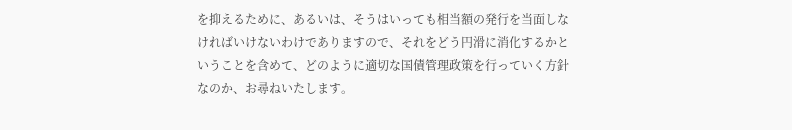を抑えるために、あるいは、そうはいっても相当額の発行を当面しなければいけないわけでありますので、それをどう円滑に消化するかということを含めて、どのように適切な国債管理政策を行っていく方針なのか、お尋ねいたします。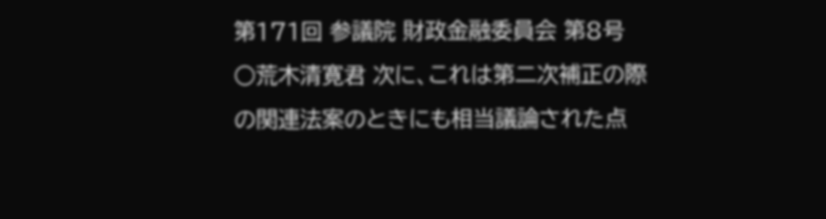第171回 参議院 財政金融委員会 第8号
○荒木清寛君 次に、これは第二次補正の際の関連法案のときにも相当議論された点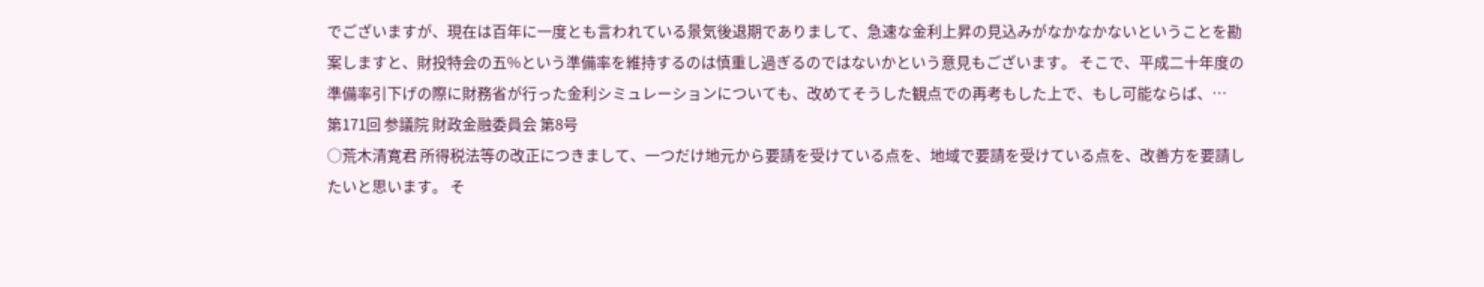でございますが、現在は百年に一度とも言われている景気後退期でありまして、急速な金利上昇の見込みがなかなかないということを勘案しますと、財投特会の五%という準備率を維持するのは慎重し過ぎるのではないかという意見もございます。 そこで、平成二十年度の準備率引下げの際に財務省が行った金利シミュレーションについても、改めてそうした観点での再考もした上で、もし可能ならば、…
第171回 参議院 財政金融委員会 第8号
○荒木清寛君 所得税法等の改正につきまして、一つだけ地元から要請を受けている点を、地域で要請を受けている点を、改善方を要請したいと思います。 そ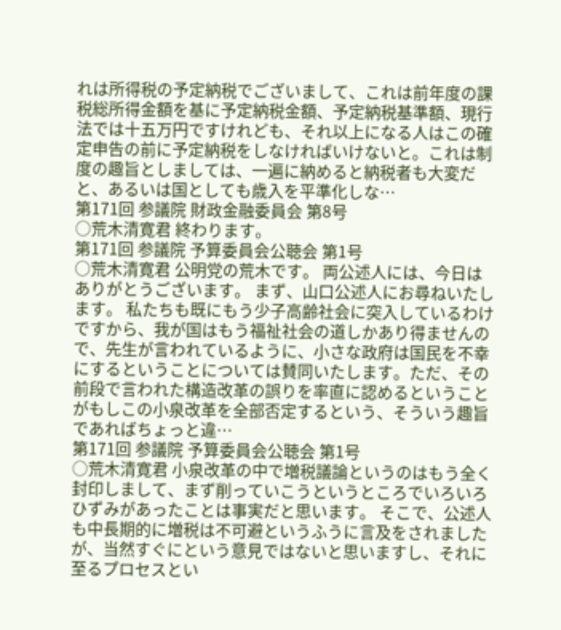れは所得税の予定納税でございまして、これは前年度の課税総所得金額を基に予定納税金額、予定納税基準額、現行法では十五万円ですけれども、それ以上になる人はこの確定申告の前に予定納税をしなければいけないと。これは制度の趣旨としましては、一遍に納めると納税者も大変だと、あるいは国としても歳入を平準化しな…
第171回 参議院 財政金融委員会 第8号
○荒木清寛君 終わります。
第171回 参議院 予算委員会公聴会 第1号
○荒木清寛君 公明党の荒木です。 両公述人には、今日はありがとうございます。 まず、山口公述人にお尋ねいたします。 私たちも既にもう少子高齢社会に突入しているわけですから、我が国はもう福祉社会の道しかあり得ませんので、先生が言われているように、小さな政府は国民を不幸にするということについては賛同いたします。ただ、その前段で言われた構造改革の誤りを率直に認めるということがもしこの小泉改革を全部否定するという、そういう趣旨であればちょっと違…
第171回 参議院 予算委員会公聴会 第1号
○荒木清寛君 小泉改革の中で増税議論というのはもう全く封印しまして、まず削っていこうというところでいろいろひずみがあったことは事実だと思います。 そこで、公述人も中長期的に増税は不可避というふうに言及をされましたが、当然すぐにという意見ではないと思いますし、それに至るプロセスとい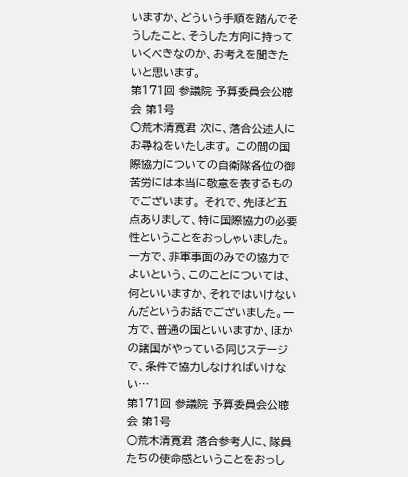いますか、どういう手順を踏んでそうしたこと、そうした方向に持っていくべきなのか、お考えを聞きたいと思います。
第171回 参議院 予算委員会公聴会 第1号
○荒木清寛君 次に、落合公述人にお尋ねをいたします。 この間の国際協力についての自衛隊各位の御苦労には本当に敬意を表するものでございます。 それで、先ほど五点ありまして、特に国際協力の必要性ということをおっしゃいました。一方で、非軍事面のみでの協力でよいという、このことについては、何といいますか、それではいけないんだというお話でございました。一方で、普通の国といいますか、ほかの諸国がやっている同じステージで、条件で協力しなければいけない…
第171回 参議院 予算委員会公聴会 第1号
○荒木清寛君 落合参考人に、隊員たちの使命感ということをおっし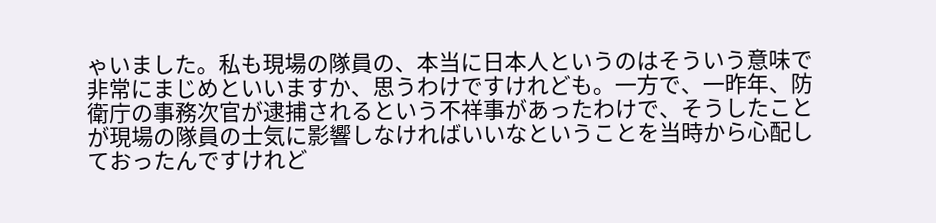ゃいました。私も現場の隊員の、本当に日本人というのはそういう意味で非常にまじめといいますか、思うわけですけれども。一方で、一昨年、防衛庁の事務次官が逮捕されるという不祥事があったわけで、そうしたことが現場の隊員の士気に影響しなければいいなということを当時から心配しておったんですけれど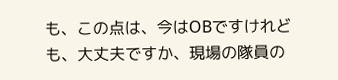も、この点は、今はOBですけれども、大丈夫ですか、現場の隊員の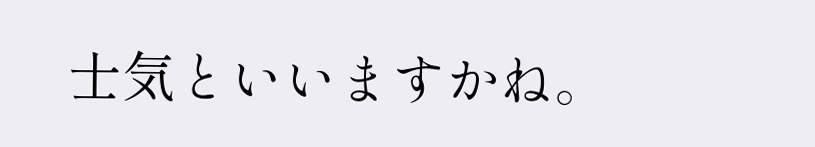士気といいますかね。